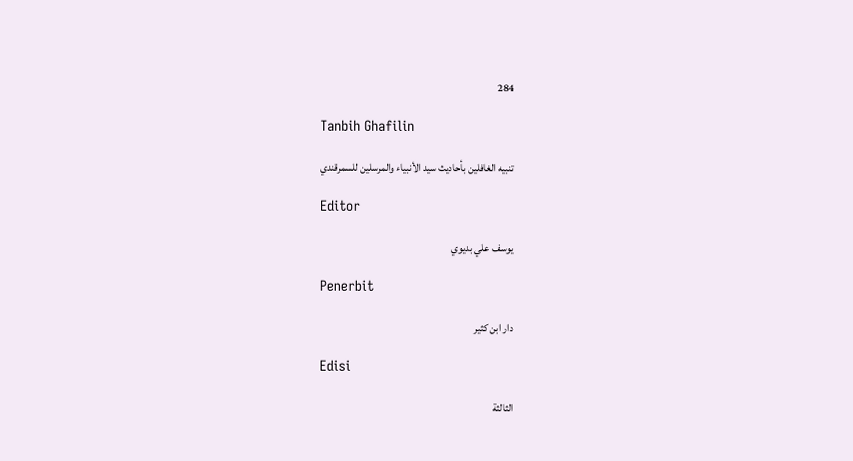284

Tanbih Ghafilin

تنبيه الغافلين بأحاديث سيد الأنبياء والمرسلين للسمرقندي

Editor

يوسف علي بديوي

Penerbit

دار ابن كثير

Edisi

الثالثة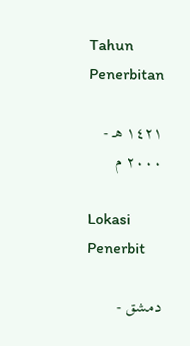Tahun Penerbitan

١٤٢١ هـ - ٢٠٠٠ م

Lokasi Penerbit

دمشق -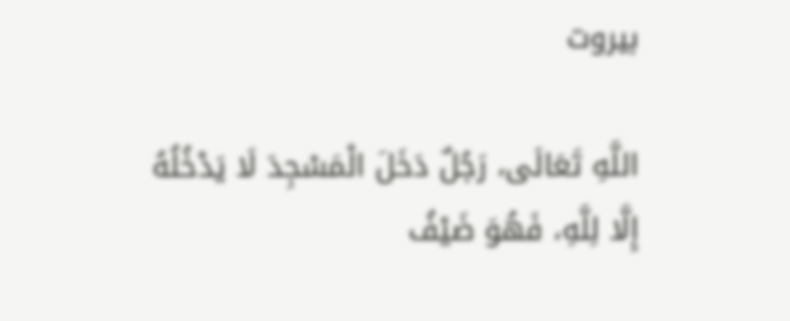بيروت

اللَّهِ تَعَالَى، رَجُلٌ دَخَلَ الْمَسْجِدَ لَا يَدْخُلُهُ إِلَّا لِلَّهِ، فَهُوَ ضَيْفُ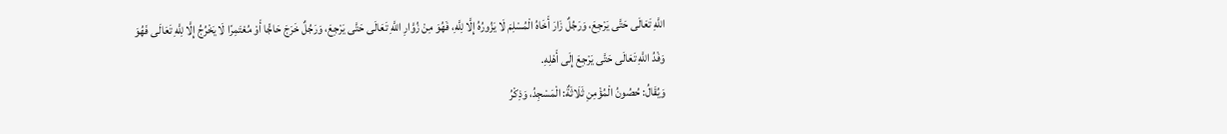اللَّهِ تَعَالَى حَتَّى يَرْجِعَ، وَرَجُلٌ زَارَ أَخَاهُ الْمُسْلِمَ لَا يَزُورُهُ إِلَّا لِلَّهِ، فَهُوَ مِنْ زُوَّارِ اللَّهِ تَعَالَى حَتَّى يَرْجِعَ، وَرَجُلٌ خَرَجَ حَاجًّا أَوْ مُعْتَمِرًا لَا يَخْرُجُ إِلَّا لِلَّهِ تَعَالَى فَهُوَ وَفْدُ اللَّهِ تَعَالَى حَتَّى يَرْجِعَ إِلَى أَهْلِهِ.
وَيُقَالُ: حُصُونُ الْمُؤْمِنِ ثَلَاثَةٌ: الْمَسْجِدُ، وَذِكْرُ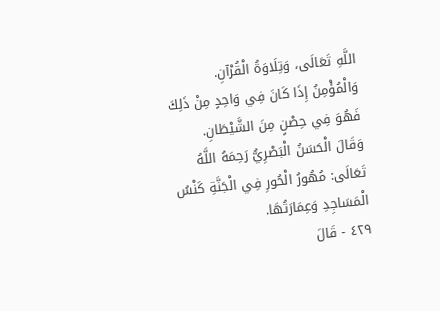اللَّهِ تَعَالَى، وَتِلَاوَةُ الْقُرْآنِ.
وَالْمُؤْمِنُ إِذَا كَانَ فِي وَاحِدٍ مِنْ ذَلِكَ فَهُوَ فِي حِصْنٍ مِنَ الشَّيْطَانِ.
وَقَالَ الْحَسَنُ الْبَصْرِيُّ رَحِمَهُ اللَّهُ تَعَالَى: مُهُورُ الْحُورِ فِي الْجَنَّةِ كَنْسُ الْمَسَاجِدِ وَعِمَارَتُهَا.
٤٢٩ - قَالَ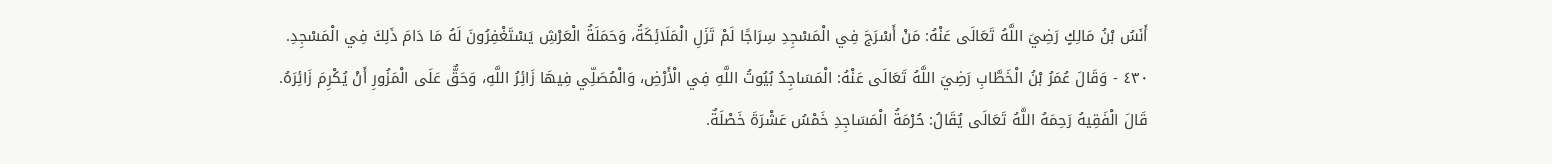أَنَسُ بْنُ مَالِكٍ رَضِيَ اللَّهُ تَعَالَى عَنْهُ: مَنْ أَسْرَجَ فِي الْمَسْجِدِ سِرَاجًا لَمْ تَزَلِ الْمَلَائِكَةُ، وَحَمَلَةُ الْعَرْشِ يَسْتَغْفِرُونَ لَهُ مَا دَامَ ذَلِكَ فِي الْمَسْجِدِ.
٤٣٠ - وَقَالَ عُمَرُ بْنُ الْخَطَّابِ رَضِيَ اللَّهُ تَعَالَى عَنْهُ: الْمَسَاجِدُ بُيُوتُ اللَّهِ فِي الْأَرْضِ، وَالْمُصَلِّي فِيهَا زَائِرُ اللَّهِ، وَحَقٌّ عَلَى الْمَزُورِ أَنْ يُكْرِمَ زَائِرَهُ.
قَالَ الْفَقِيهُ رَحِمَهُ اللَّهُ تَعَالَى يُقَالُ: حُرْمَةُ الْمَسَاجِدِ خَمْسُ عَشْرَةَ خَصْلَةٌ.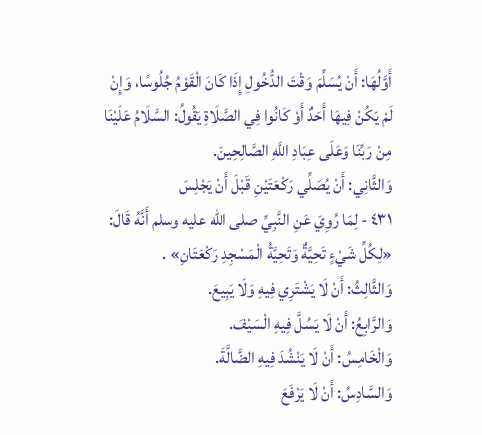أَوَّلُهَا: أَنْ يُسَلِّمَ وَقْتَ الدُّخُولِ إِذَا كَانَ الْقَوْمُ جُلُوسًا، وَإِنْ لَمْ يَكُنْ فِيهَا أَحَدٌ أَوْ كَانُوا فِي الصَّلَاةِ يَقُولُ: السَّلَامُ عَلَيْنَا مِنْ رَبِّنَا وَعَلَى عِبَادِ اللَّهِ الصَّالِحِينَ.
وَالثَّانِي: أَنْ يُصَلِّي رَكْعَتَيْنِ قَبْلَ أَنْ يَجْلِسَ
٤٣١ - لِمَا رُوِيَ عَنِ النَّبِيِّ صلى الله عليه وسلم أَنَّهُ قَالَ: «لِكُلِّ شَيْءٍ تَحِيَّةٌ وَتَحِيَّةُ الْمَسْجِدِ رَكْعَتَانِ» .
وَالثَّالِثُ: أَنْ لَا يَشْتَرِي فِيهِ وَلَا يَبِيعَ.
وَالرَّابِعُ: أَنْ لَا يَسُلَّ فِيهِ الْسَيْفَ.
وَالْخَامِسُ: أَنْ لَا يَنْشُدَ فِيهِ الضَّالَّةَ.
وَالسَّادِسُ: أَنْ لَا يَرْفَعَ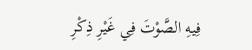فِيهِ الصَّوْتَ فِي غَيْرِ ذِكْرِ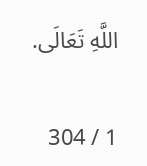اللَّهِ تَعَالَى.

1 / 304